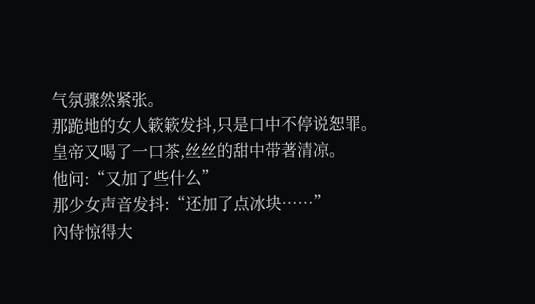气氛骤然紧张。
那跪地的女人簌簌发抖,只是口中不停说恕罪。
皇帝又喝了一口茶,丝丝的甜中带著清凉。
他问:“又加了些什么”
那少女声音发抖:“还加了点冰块……”
內侍惊得大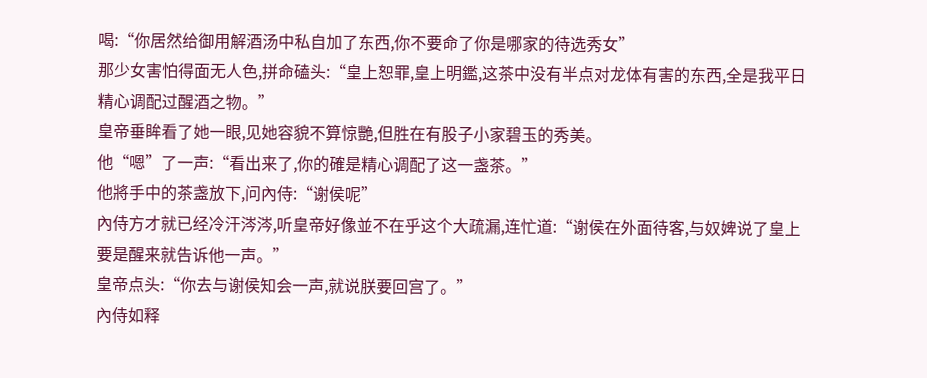喝:“你居然给御用解酒汤中私自加了东西,你不要命了你是哪家的待选秀女”
那少女害怕得面无人色,拼命磕头:“皇上恕罪,皇上明鑑,这茶中没有半点对龙体有害的东西,全是我平日精心调配过醒酒之物。”
皇帝垂眸看了她一眼,见她容貌不算惊艷,但胜在有股子小家碧玉的秀美。
他“嗯”了一声:“看出来了,你的確是精心调配了这一盏茶。”
他將手中的茶盏放下,问內侍:“谢侯呢”
內侍方才就已经冷汗涔涔,听皇帝好像並不在乎这个大疏漏,连忙道:“谢侯在外面待客,与奴婢说了皇上要是醒来就告诉他一声。”
皇帝点头:“你去与谢侯知会一声,就说朕要回宫了。”
內侍如释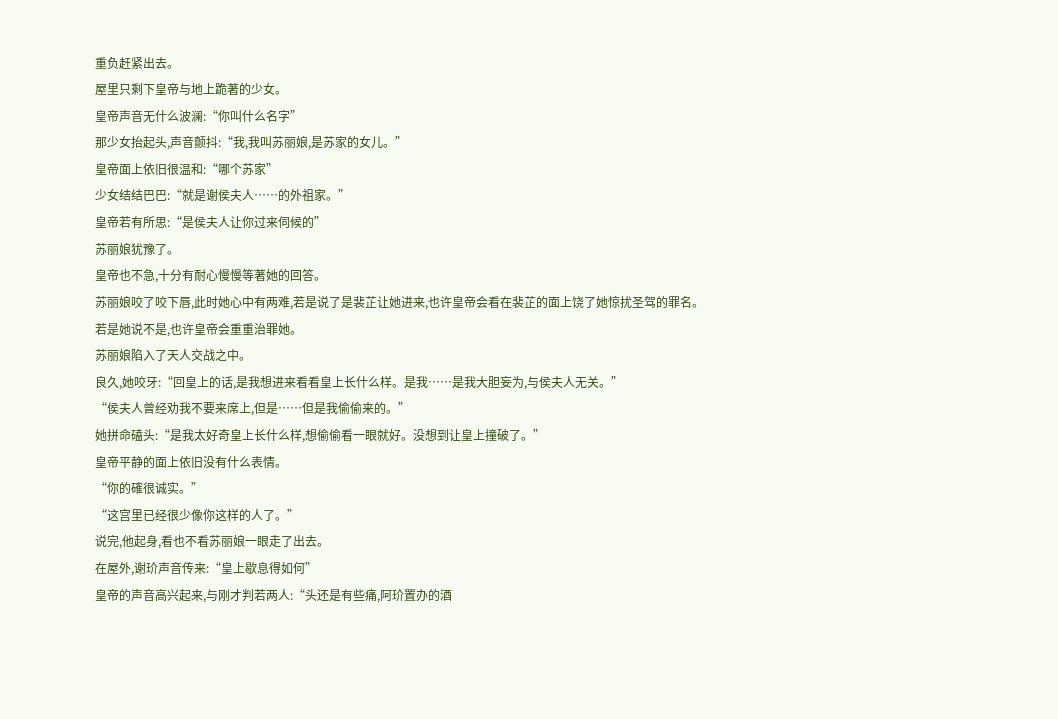重负赶紧出去。
屋里只剩下皇帝与地上跪著的少女。
皇帝声音无什么波澜:“你叫什么名字”
那少女抬起头,声音颤抖:“我,我叫苏丽娘,是苏家的女儿。”
皇帝面上依旧很温和:“哪个苏家”
少女结结巴巴:“就是谢侯夫人……的外祖家。”
皇帝若有所思:“是侯夫人让你过来伺候的”
苏丽娘犹豫了。
皇帝也不急,十分有耐心慢慢等著她的回答。
苏丽娘咬了咬下唇,此时她心中有两难,若是说了是裴芷让她进来,也许皇帝会看在裴芷的面上饶了她惊扰圣驾的罪名。若是她说不是,也许皇帝会重重治罪她。
苏丽娘陷入了天人交战之中。
良久,她咬牙:“回皇上的话,是我想进来看看皇上长什么样。是我……是我大胆妄为,与侯夫人无关。”
“侯夫人曾经劝我不要来席上,但是……但是我偷偷来的。”
她拼命磕头:“是我太好奇皇上长什么样,想偷偷看一眼就好。没想到让皇上撞破了。”
皇帝平静的面上依旧没有什么表情。
“你的確很诚实。”
“这宫里已经很少像你这样的人了。”
说完,他起身,看也不看苏丽娘一眼走了出去。
在屋外,谢玠声音传来:“皇上歇息得如何”
皇帝的声音高兴起来,与刚才判若两人:“头还是有些痛,阿玠置办的酒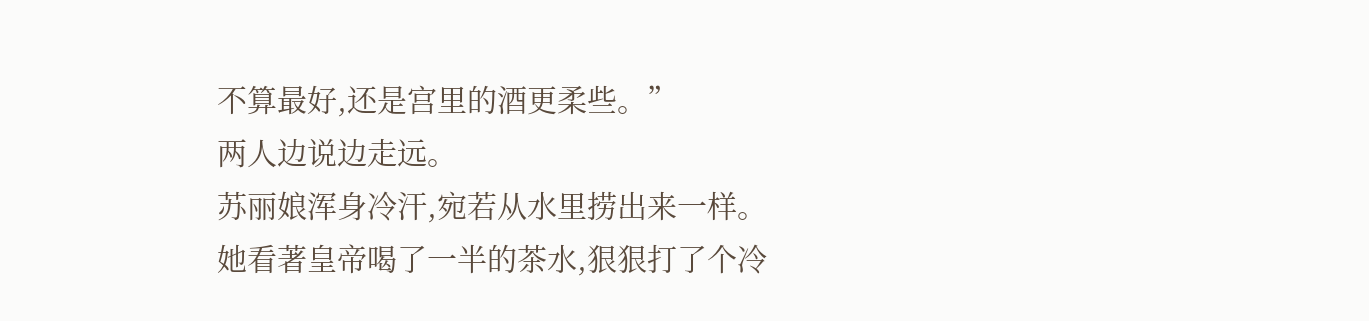不算最好,还是宫里的酒更柔些。”
两人边说边走远。
苏丽娘浑身冷汗,宛若从水里捞出来一样。
她看著皇帝喝了一半的茶水,狠狠打了个冷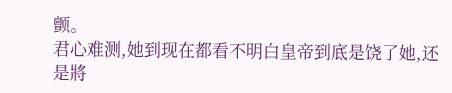颤。
君心难测,她到现在都看不明白皇帝到底是饶了她,还是將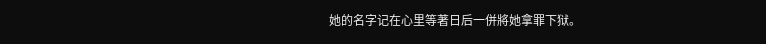她的名字记在心里等著日后一併將她拿罪下狱。